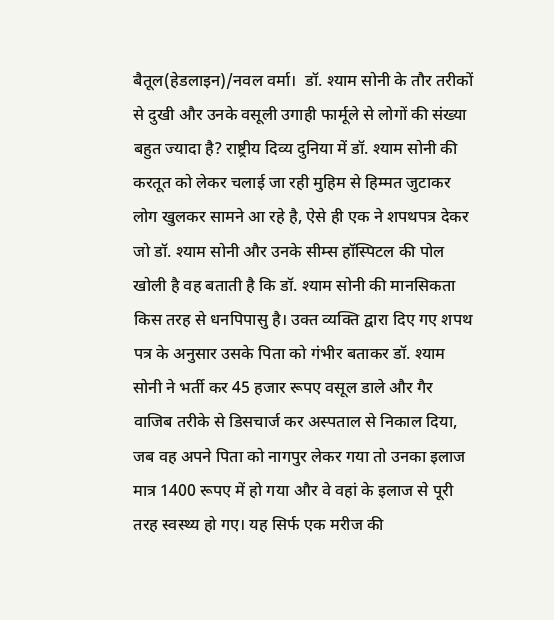बैतूल(हेडलाइन)/नवल वर्मा।  डॉ. श्याम सोनी के तौर तरीकों से दुखी और उनके वसूली उगाही फार्मूले से लोगों की संख्या बहुत ज्यादा है? राष्ट्रीय दिव्य दुनिया में डॉ. श्याम सोनी की करतूत को लेकर चलाई जा रही मुहिम से हिम्मत जुटाकर लोग खुलकर सामने आ रहे है, ऐसे ही एक ने शपथपत्र देकर जो डॉ. श्याम सोनी और उनके सीम्स हॉस्पिटल की पोल खोली है वह बताती है कि डॉ. श्याम सोनी की मानसिकता किस तरह से धनपिपासु है। उक्त व्यक्ति द्वारा दिए गए शपथ पत्र के अनुसार उसके पिता को गंभीर बताकर डॉ. श्याम सोनी ने भर्ती कर 45 हजार रूपए वसूल डाले और गैर वाजिब तरीके से डिसचार्ज कर अस्पताल से निकाल दिया, जब वह अपने पिता को नागपुर लेकर गया तो उनका इलाज मात्र 1400 रूपए में हो गया और वे वहां के इलाज से पूरी तरह स्वस्थ्य हो गए। यह सिर्फ एक मरीज की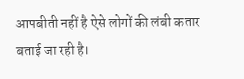आपबीती नहीं है ऐसे लोगों की लंबी कतार बताई जा रही है।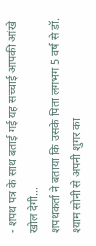- शपथ पत्र के साथ बताई गई यह सच्चाई आपकी आंखे खोल देगी...
शपथकर्ता ने बताया कि उसके पिता लगभग 5 वर्ष से डॉ. श्याम सोनी से अपनी शुगर का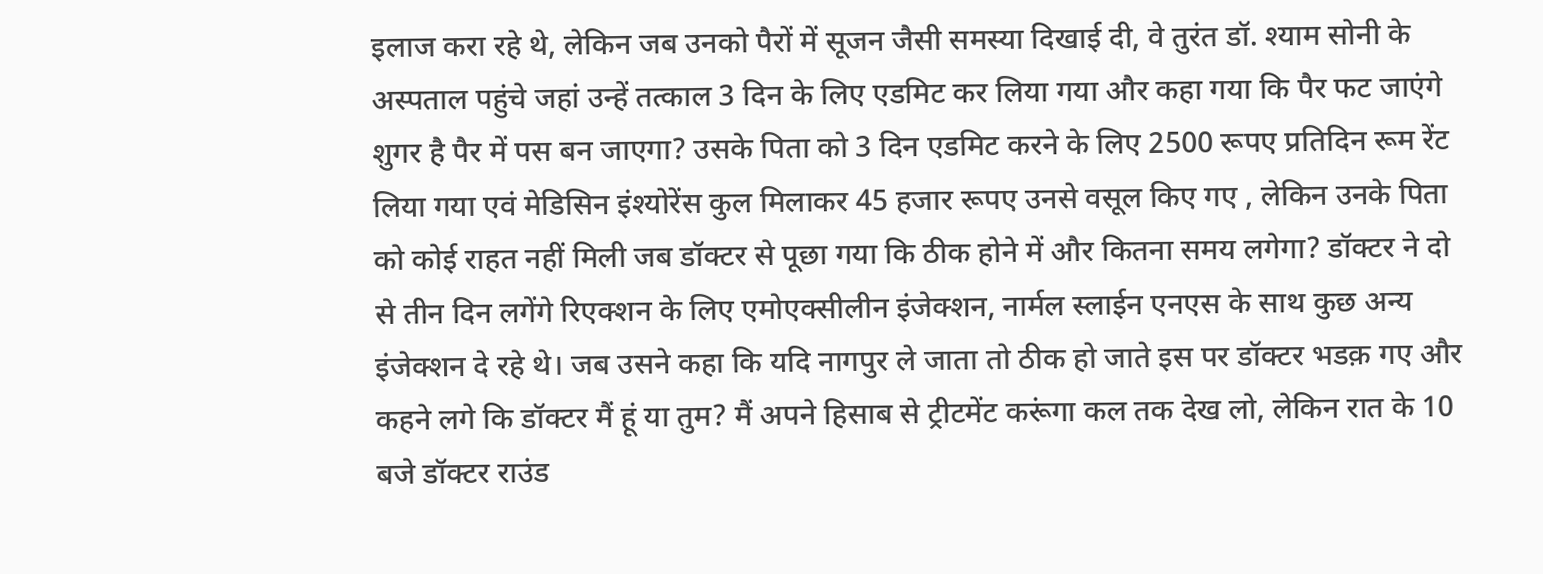इलाज करा रहे थे, लेकिन जब उनको पैरों में सूजन जैसी समस्या दिखाई दी, वे तुरंत डॉ. श्याम सोनी के अस्पताल पहुंचे जहां उन्हें तत्काल 3 दिन के लिए एडमिट कर लिया गया और कहा गया कि पैर फट जाएंगे शुगर है पैर में पस बन जाएगा? उसके पिता को 3 दिन एडमिट करने के लिए 2500 रूपए प्रतिदिन रूम रेंट लिया गया एवं मेडिसिन इंश्योरेंस कुल मिलाकर 45 हजार रूपए उनसे वसूल किए गए , लेकिन उनके पिता को कोई राहत नहीं मिली जब डॉक्टर से पूछा गया कि ठीक होने में और कितना समय लगेगा? डॉक्टर ने दो से तीन दिन लगेंगे रिएक्शन के लिए एमोएक्सीलीन इंजेक्शन, नार्मल स्लाईन एनएस के साथ कुछ अन्य इंजेक्शन दे रहे थे। जब उसने कहा कि यदि नागपुर ले जाता तो ठीक हो जाते इस पर डॉक्टर भडक़ गए और कहने लगे कि डॉक्टर मैं हूं या तुम? मैं अपने हिसाब से ट्रीटमेंट करूंगा कल तक देख लो, लेकिन रात के 10 बजे डॉक्टर राउंड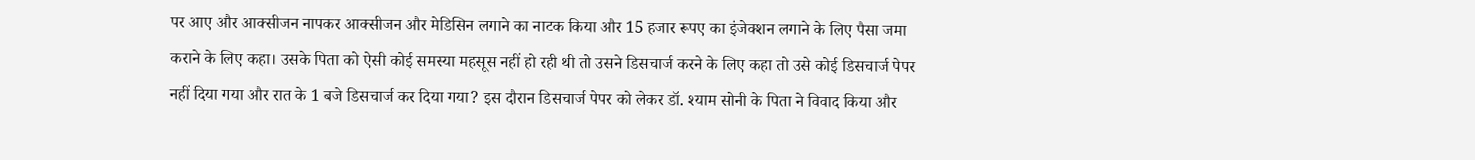पर आए और आक्सीजन नापकर आक्सीजन और मेडिसिन लगाने का नाटक किया और 15 हजार रूपए का इंजेक्शन लगाने के लिए पैसा जमा कराने के लिए कहा। उसके पिता को ऐसी कोई समस्या महसूस नहीं हो रही थी तो उसने डिसचार्ज करने के लिए कहा तो उसे कोई डिसचार्ज पेपर नहीं दिया गया और रात के 1 बजे डिसचार्ज कर दिया गया? इस दौरान डिसचार्ज पेपर को लेकर डॉ. श्याम सोनी के पिता ने विवाद किया और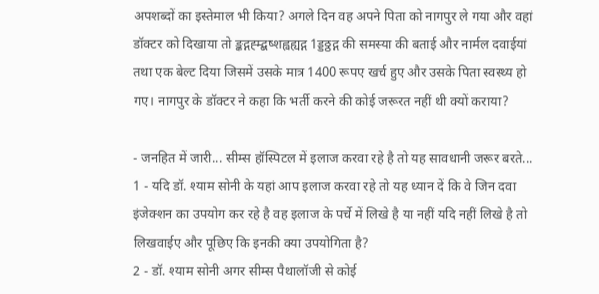अपशब्दों का इस्तेमाल भी किया? अगले दिन वह अपने पिता को नागपुर ले गया और वहां डॉक्टर को दिखाया तो ङ्कद्गह्म्द्बष्शह्वह्यद्ग 1ड्डठ्ठद्ग की समस्या की बताई और नार्मल दवाईयां तथा एक बेल्ट दिया जिसमें उसके मात्र 1400 रूपए खर्च हुए और उसके पिता स्वस्थ्य हो गए। नागपुर के डॉक्टर ने कहा कि भर्ती करने की कोई जरूरत नहीं थी क्यों कराया?

- जनहित में जारी... सीम्स हॉस्पिटल में इलाज करवा रहे है तो यह सावधानी जरूर बरते...
1 - यदि डॉ. श्याम सोनी के यहां आप इलाज करवा रहे तो यह ध्यान दें कि वे जिन दवा इंजेक्शन का उपयोग कर रहे है वह इलाज के पर्चे में लिखे है या नहीं यदि नहीं लिखे है तो लिखवाईए और पूछिए कि इनकी क्या उपयोगिता है?
2 - डॉ. श्याम सोनी अगर सीम्स पैथालॉजी से कोई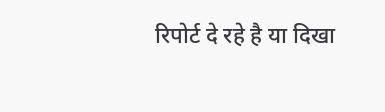रिपोर्ट दे रहे है या दिखा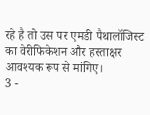रहे है तो उस पर एमडी पैथालॉजिस्ट का वेरीफिकेशन और हस्ताक्षर आवश्यक रूप से मांगिए।
3 -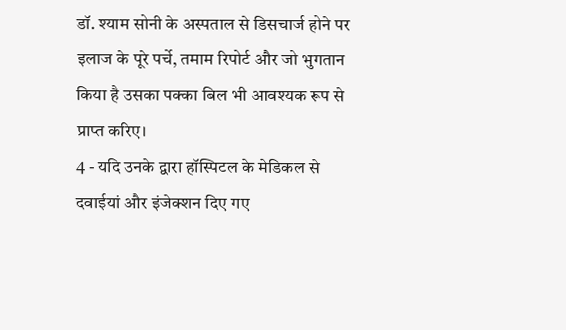डॉ. श्याम सोनी के अस्पताल से डिसचार्ज होने पर इलाज के पूरे पर्चे, तमाम रिपोर्ट और जो भुगतान किया है उसका पक्का बिल भी आवश्यक रूप से प्राप्त करिए।
4 - यदि उनके द्वारा हॉस्पिटल के मेडिकल से दवाईयां और इंजेक्शन दिए गए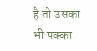है तो उसका भी पक्का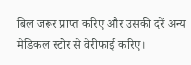बिल जरूर प्राप्त करिए और उसकी दरें अन्य मेडिकल स्टोर से वेरीफाई करिए।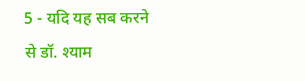5 - यदि यह सब करने से डॉ. श्याम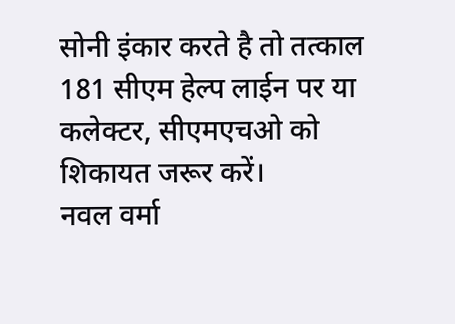सोनी इंकार करते है तो तत्काल 181 सीएम हेल्प लाईन पर या कलेक्टर, सीएमएचओ को शिकायत जरूर करें।
नवल वर्मा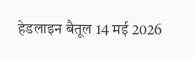हेडलाइन बैतूल 14 मई 2026